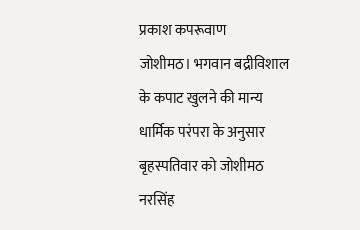प्रकाश कपरूवाण
जोशीमठ। भगवान बद्रीविशाल के कपाट खुलने की मान्य धार्मिक परंपरा के अनुसार बृहस्पतिवार को जोशीमठ नरसिंह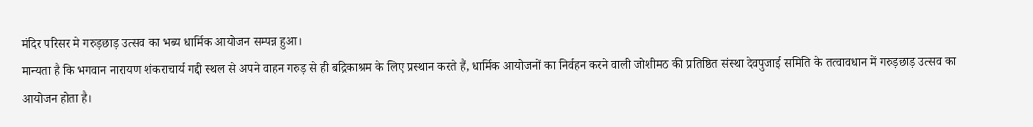मंदिर परिसर मे गरुड़छाड़ उत्सव का भब्य धार्मिक आयोजन सम्पन्न हुआ।
मान्यता है कि भगवान नारायण शंकराचार्य गद्दी स्थल से अपने वाहन गरुड़ से ही बद्रिकाश्रम के लिए प्रस्थान करते हैं, धार्मिक आयोजनों का निर्वहन करने वाली जोशीमठ की प्रतिष्ठित संस्था देवपुजाई समिति के तत्वावधान में गरुड़छाड़ उत्सव का आयोजन होता है।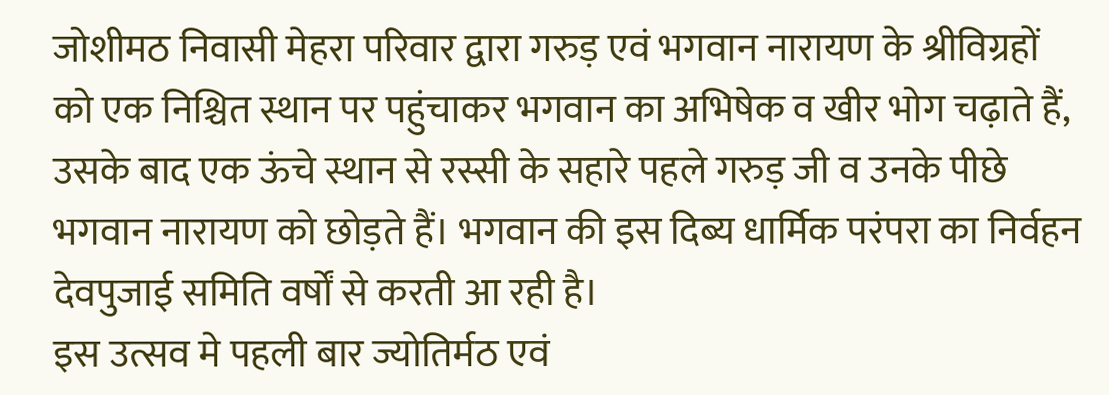जोशीमठ निवासी मेहरा परिवार द्वारा गरुड़ एवं भगवान नारायण के श्रीविग्रहों को एक निश्चित स्थान पर पहुंचाकर भगवान का अभिषेक व खीर भोग चढ़ाते हैं, उसके बाद एक ऊंचे स्थान से रस्सी के सहारे पहले गरुड़ जी व उनके पीछे भगवान नारायण को छोड़ते हैं। भगवान की इस दिब्य धार्मिक परंपरा का निर्वहन देवपुजाई समिति वर्षों से करती आ रही है।
इस उत्सव मे पहली बार ज्योतिर्मठ एवं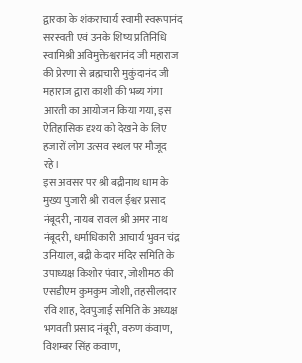द्वारका के शंकराचार्य स्वामी स्वरूपानंद सरस्वती एवं उनके शिष्य प्रतिनिधि स्वामिश्री अविमुक्तेश्वरानंद जी महाराज की प्रेरणा से ब्रह्मचारी मुकुंदानंद जी महाराज द्वारा काशी की भब्य गंगा आरती का आयोजन किया गया, इस ऐतिहासिक दृश्य को देखने के लिए हजारों लोग उत्सव स्थल पर मौजूद रहे।
इस अवसर पर श्री बद्रीनाथ धाम के मुख्य पुजारी श्री रावल ईश्वर प्रसाद नंबूदरी, नायब रावल श्री अमर नाथ नंबूदरी, धर्माधिकारी आचार्य भुवन चंद्र उनियाल, बद्री केदार मंदिर समिति के उपाध्यक्ष किशोर पंवार, जोशीमठ की एसडीएम कुमकुम जोशी, तहसीलदार रवि शाह, देवपुजाई समिति के अध्यक्ष भगवती प्रसाद नंबूरी, वरुण कंवाण, विशम्बर सिंह कवाण,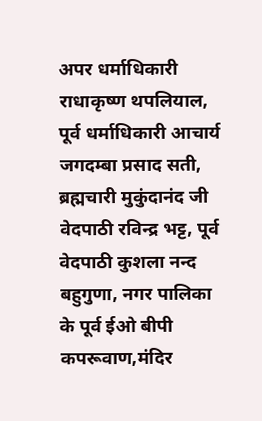अपर धर्माधिकारी राधाकृष्ण थपलियाल, पूर्व धर्माधिकारी आचार्य जगदम्बा प्रसाद सती, ब्रह्मचारी मुकुंदानंद जी वेदपाठी रविन्द्र भट्ट, पूर्व वेदपाठी कुशला नन्द बहुगुणा, नगर पालिका के पूर्व ईओ बीपी कपरूवाण,मंदिर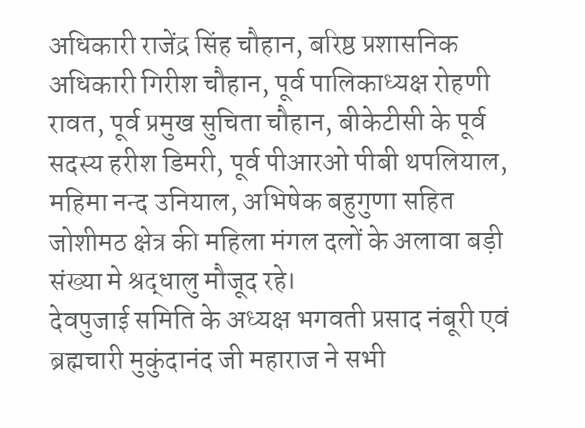अधिकारी राजेंद्र सिंह चौहान, बरिष्ठ प्रशासनिक अधिकारी गिरीश चौहान, पूर्व पालिकाध्यक्ष रोहणी रावत, पूर्व प्रमुख सुचिता चौहान, बीकेटीसी के पूर्व सदस्य हरीश डिमरी, पूर्व पीआरओ पीबी थपलियाल, महिमा नन्द उनियाल, अभिषेक बहुगुणा सहित जोशीमठ क्षेत्र की महिला मंगल दलों के अलावा बड़ी संख्या मे श्रद्धालु मौजूद रहे।
देवपुजाई समिति के अध्यक्ष भगवती प्रसाद नंबूरी एवं ब्रह्मचारी मुकुंदानंद जी महाराज ने सभी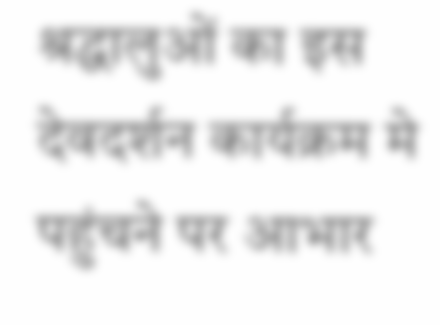श्रद्धालुओं का इस देवदर्शन कार्यक्रम मे पहुंचने पर आभार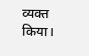व्यक्त किया।